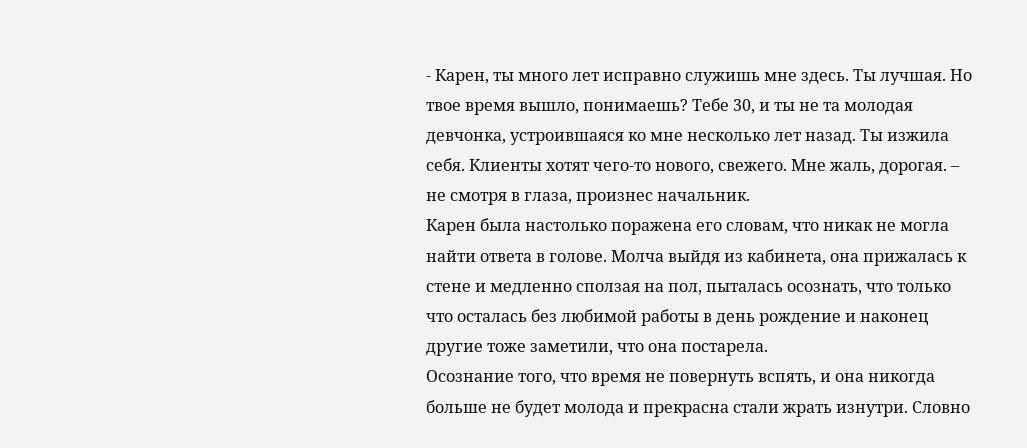- Карен, ты много лет исправно служишь мне здесь. Ты лучшая. Но твое время вышло, понимаешь? Тебе 30, и ты не та молодая девчонка, устроившаяся ко мне несколько лет назад. Ты изжила себя. Клиенты хотят чего-то нового, свежего. Мне жаль, дорогая. – не смотря в глаза, произнес начальник.
Карен была настолько поражена его словам, что никак не могла найти ответа в голове. Молча выйдя из кабинета, она прижалась к стене и медленно сползая на пол, пыталась осознать, что только что осталась без любимой работы в день рождение и наконец другие тоже заметили, что она постарела.
Осознание того, что время не повернуть вспять, и она никогда больше не будет молода и прекрасна стали жрать изнутри. Словно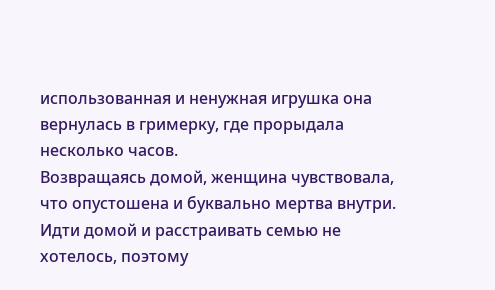использованная и ненужная игрушка она вернулась в гримерку, где прорыдала несколько часов.
Возвращаясь домой, женщина чувствовала, что опустошена и буквально мертва внутри. Идти домой и расстраивать семью не хотелось, поэтому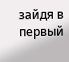зайдя в первый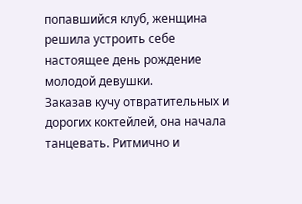попавшийся клуб, женщина решила устроить себе настоящее день рождение молодой девушки.
Заказав кучу отвратительных и дорогих коктейлей, она начала танцевать. Ритмично и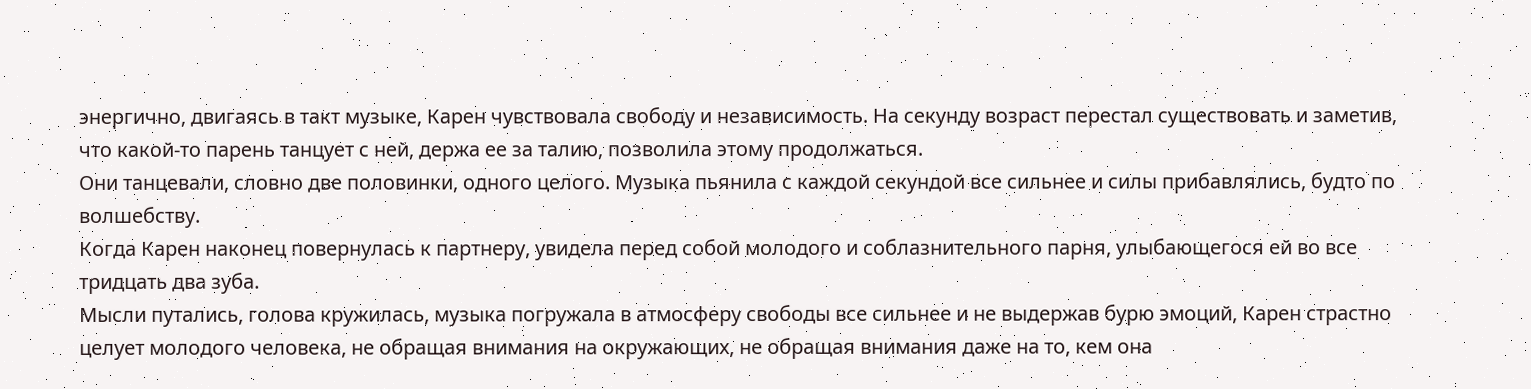энергично, двигаясь в такт музыке, Карен чувствовала свободу и независимость. На секунду возраст перестал существовать и заметив, что какой-то парень танцует с ней, держа ее за талию, позволила этому продолжаться.
Они танцевали, словно две половинки, одного целого. Музыка пьянила с каждой секундой все сильнее и силы прибавлялись, будто по волшебству.
Когда Карен наконец повернулась к партнеру, увидела перед собой молодого и соблазнительного парня, улыбающегося ей во все тридцать два зуба.
Мысли путались, голова кружилась, музыка погружала в атмосферу свободы все сильнее и не выдержав бурю эмоций, Карен страстно целует молодого человека, не обращая внимания на окружающих, не обращая внимания даже на то, кем она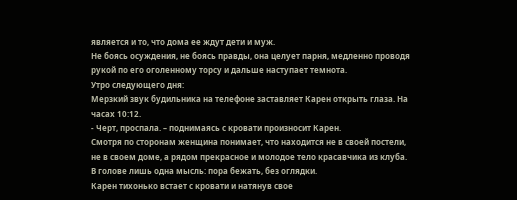является и то, что дома ее ждут дети и муж.
Не боясь осуждения, не боясь правды, она целует парня, медленно проводя рукой по его оголенному торсу и дальше наступает темнота.
Утро следующего дня:
Мерзкий звук будильника на телефоне заставляет Карен открыть глаза. На часах 10:12.
- Черт, проспала. – поднимаясь с кровати произносит Карен.
Смотря по сторонам женщина понимает, что находится не в своей постели, не в своем доме, а рядом прекрасное и молодое тело красавчика из клуба.
В голове лишь одна мысль: пора бежать, без оглядки.
Карен тихонько встает с кровати и натянув свое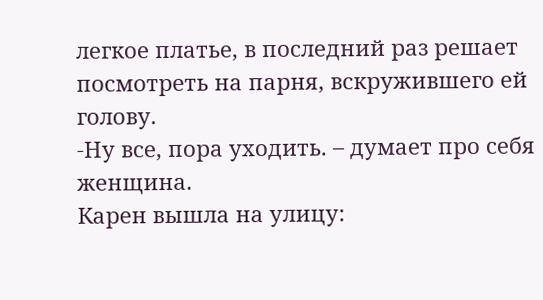легкое платье, в последний раз решает посмотреть на парня, вскружившего ей голову.
-Ну все, пора уходить. – думает про себя женщина.
Карен вышла на улицу: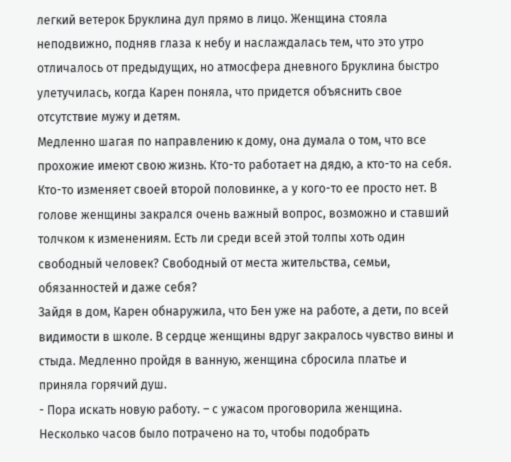легкий ветерок Бруклина дул прямо в лицо. Женщина стояла неподвижно, подняв глаза к небу и наслаждалась тем, что это утро отличалось от предыдущих, но атмосфера дневного Бруклина быстро улетучилась, когда Карен поняла, что придется объяснить свое отсутствие мужу и детям.
Медленно шагая по направлению к дому, она думала о том, что все прохожие имеют свою жизнь. Кто-то работает на дядю, а кто-то на себя. Кто-то изменяет своей второй половинке, а у кого-то ее просто нет. В голове женщины закрался очень важный вопрос, возможно и ставший толчком к изменениям. Есть ли среди всей этой толпы хоть один свободный человек? Свободный от места жительства, семьи, обязанностей и даже себя?
Зайдя в дом, Карен обнаружила, что Бен уже на работе, а дети, по всей видимости в школе. В сердце женщины вдруг закралось чувство вины и стыда. Медленно пройдя в ванную, женщина сбросила платье и приняла горячий душ.
- Пора искать новую работу. – с ужасом проговорила женщина.
Несколько часов было потрачено на то, чтобы подобрать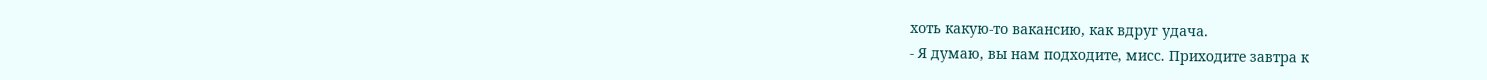хоть какую-то вакансию, как вдруг удача.
- Я думаю, вы нам подходите, мисс. Приходите завтра к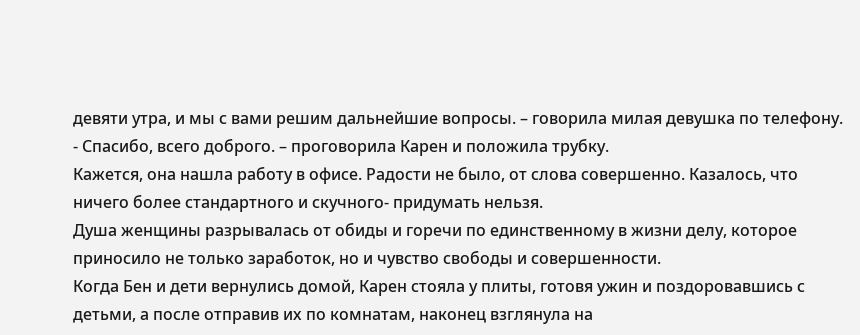девяти утра, и мы с вами решим дальнейшие вопросы. – говорила милая девушка по телефону.
- Спасибо, всего доброго. – проговорила Карен и положила трубку.
Кажется, она нашла работу в офисе. Радости не было, от слова совершенно. Казалось, что ничего более стандартного и скучного- придумать нельзя.
Душа женщины разрывалась от обиды и горечи по единственному в жизни делу, которое приносило не только заработок, но и чувство свободы и совершенности.
Когда Бен и дети вернулись домой, Карен стояла у плиты, готовя ужин и поздоровавшись с детьми, а после отправив их по комнатам, наконец взглянула на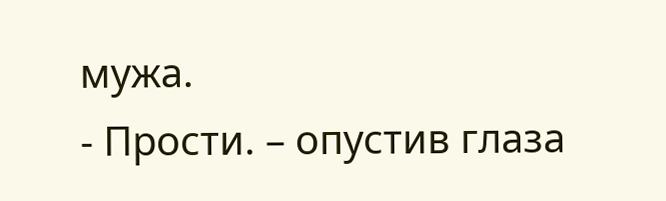мужа.
- Прости. – опустив глаза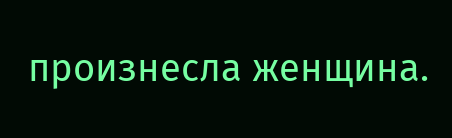произнесла женщина.